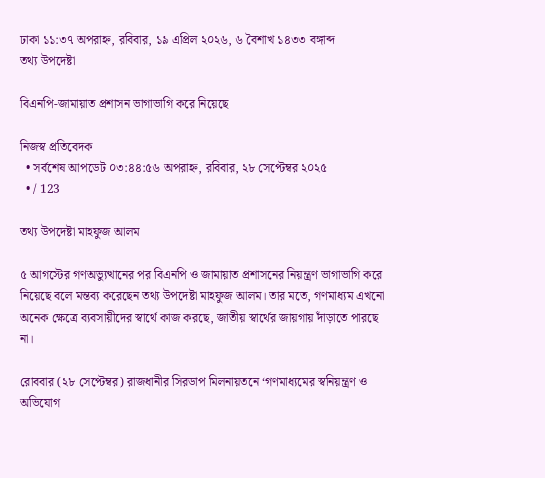ঢাকা ১১:৩৭ অপরাহ্ন, রবিবার, ১৯ এপ্রিল ২০২৬, ৬ বৈশাখ ১৪৩৩ বঙ্গাব্দ
তথ্য উপদেষ্টা

বিএনপি-জামায়াত প্রশাসন ভাগাভাগি করে নিয়েছে

নিজস্ব প্রতিবেদক
  • সর্বশেষ আপডেট ০৩:৪৪:৫৬ অপরাহ্ন, রবিবার, ২৮ সেপ্টেম্বর ২০২৫
  • / 123

তথ্য উপদেষ্টা মাহফুজ আলম

৫ আগস্টের গণঅভ্যুত্থানের পর বিএনপি ও জামায়াত প্রশাসনের নিয়ন্ত্রণ ভাগাভাগি করে নিয়েছে বলে মন্তব্য করেছেন তথ্য উপদেষ্টা মাহফুজ আলম। তার মতে, গণমাধ্যম এখনো অনেক ক্ষেত্রে ব্যবসায়ীদের স্বার্থে কাজ করছে, জাতীয় স্বার্থের জায়গায় দাঁড়াতে পারছে না।

রোববার (২৮ সেপ্টেম্বর) রাজধানীর সিরডাপ মিলনায়তনে ‘গণমাধ্যমের স্বনিয়ন্ত্রণ ও অভিযোগ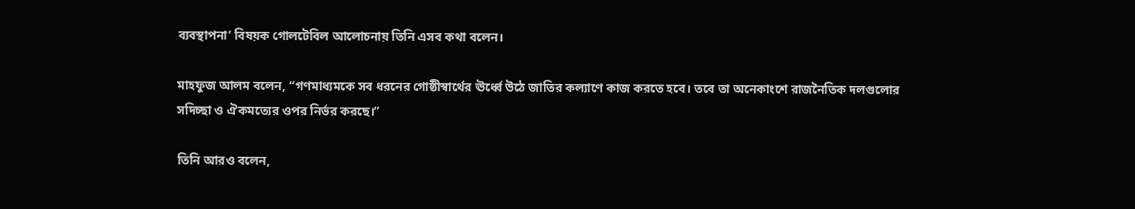ব্যবস্থাপনা’ বিষয়ক গোলটেবিল আলোচনায় তিনি এসব কথা বলেন।

মাহফুজ আলম বলেন, “গণমাধ্যমকে সব ধরনের গোষ্ঠীস্বার্থের ঊর্ধ্বে উঠে জাতির কল্যাণে কাজ করতে হবে। তবে তা অনেকাংশে রাজনৈতিক দলগুলোর সদিচ্ছা ও ঐকমত্যের ওপর নির্ভর করছে।”

তিনি আরও বলেন,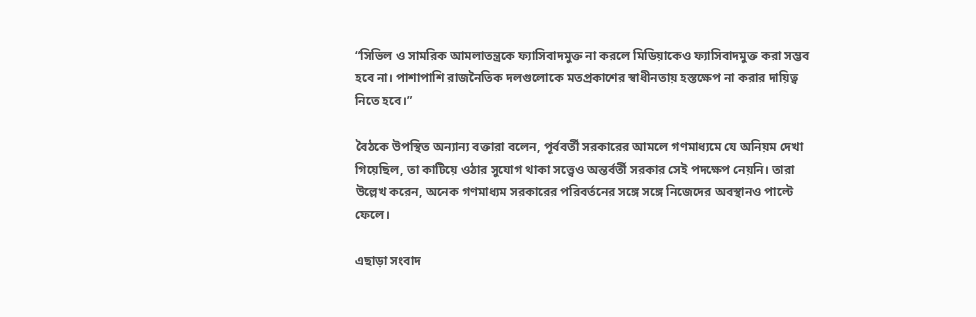“সিভিল ও সামরিক আমলাতন্ত্রকে ফ্যাসিবাদমুক্ত না করলে মিডিয়াকেও ফ্যাসিবাদমুক্ত করা সম্ভব হবে না। পাশাপাশি রাজনৈতিক দলগুলোকে মতপ্রকাশের স্বাধীনতায় হস্তক্ষেপ না করার দায়িত্ব নিতে হবে।”

বৈঠকে উপস্থিত অন্যান্য বক্তারা বলেন, পূর্ববর্তী সরকারের আমলে গণমাধ্যমে যে অনিয়ম দেখা গিয়েছিল, তা কাটিয়ে ওঠার সুযোগ থাকা সত্ত্বেও অন্তর্বর্তী সরকার সেই পদক্ষেপ নেয়নি। তারা উল্লেখ করেন, অনেক গণমাধ্যম সরকারের পরিবর্তনের সঙ্গে সঙ্গে নিজেদের অবস্থানও পাল্টে ফেলে।

এছাড়া সংবাদ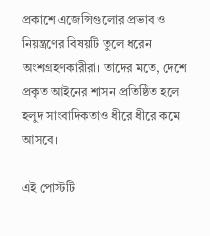প্রকাশে এজেন্সিগুলোর প্রভাব ও নিয়ন্ত্রণের বিষয়টি তুলে ধরেন অংশগ্রহণকারীরা। তাদের মতে, দেশে প্রকৃত আইনের শাসন প্রতিষ্ঠিত হলে হলুদ সাংবাদিকতাও ধীরে ধীরে কমে আসবে।

এই পোস্টটি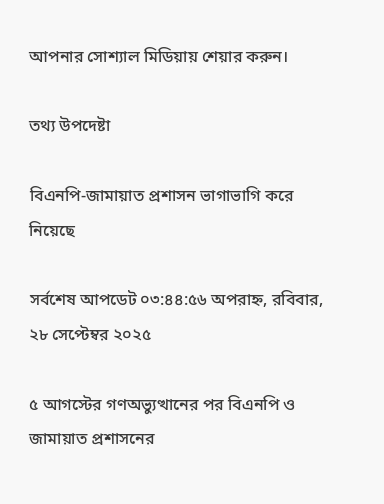আপনার সোশ্যাল মিডিয়ায় শেয়ার করুন।

তথ্য উপদেষ্টা

বিএনপি-জামায়াত প্রশাসন ভাগাভাগি করে নিয়েছে

সর্বশেষ আপডেট ০৩:৪৪:৫৬ অপরাহ্ন, রবিবার, ২৮ সেপ্টেম্বর ২০২৫

৫ আগস্টের গণঅভ্যুত্থানের পর বিএনপি ও জামায়াত প্রশাসনের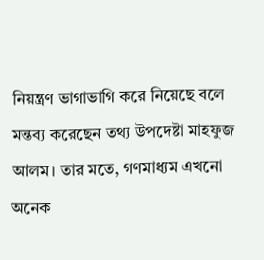নিয়ন্ত্রণ ভাগাভাগি করে নিয়েছে বলে মন্তব্য করেছেন তথ্য উপদেষ্টা মাহফুজ আলম। তার মতে, গণমাধ্যম এখনো অনেক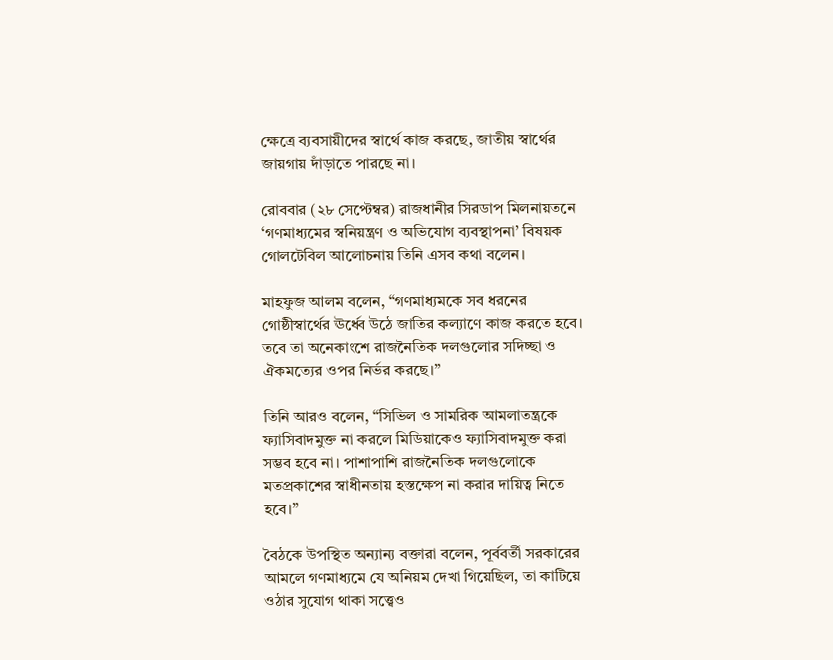ক্ষেত্রে ব্যবসায়ীদের স্বার্থে কাজ করছে, জাতীয় স্বার্থের জায়গায় দাঁড়াতে পারছে না।

রোববার (২৮ সেপ্টেম্বর) রাজধানীর সিরডাপ মিলনায়তনে ‘গণমাধ্যমের স্বনিয়ন্ত্রণ ও অভিযোগ ব্যবস্থাপনা’ বিষয়ক গোলটেবিল আলোচনায় তিনি এসব কথা বলেন।

মাহফুজ আলম বলেন, “গণমাধ্যমকে সব ধরনের গোষ্ঠীস্বার্থের ঊর্ধ্বে উঠে জাতির কল্যাণে কাজ করতে হবে। তবে তা অনেকাংশে রাজনৈতিক দলগুলোর সদিচ্ছা ও ঐকমত্যের ওপর নির্ভর করছে।”

তিনি আরও বলেন, “সিভিল ও সামরিক আমলাতন্ত্রকে ফ্যাসিবাদমুক্ত না করলে মিডিয়াকেও ফ্যাসিবাদমুক্ত করা সম্ভব হবে না। পাশাপাশি রাজনৈতিক দলগুলোকে মতপ্রকাশের স্বাধীনতায় হস্তক্ষেপ না করার দায়িত্ব নিতে হবে।”

বৈঠকে উপস্থিত অন্যান্য বক্তারা বলেন, পূর্ববর্তী সরকারের আমলে গণমাধ্যমে যে অনিয়ম দেখা গিয়েছিল, তা কাটিয়ে ওঠার সুযোগ থাকা সত্ত্বেও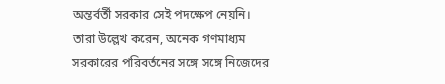অন্তর্বর্তী সরকার সেই পদক্ষেপ নেয়নি। তারা উল্লেখ করেন, অনেক গণমাধ্যম সরকারের পরিবর্তনের সঙ্গে সঙ্গে নিজেদের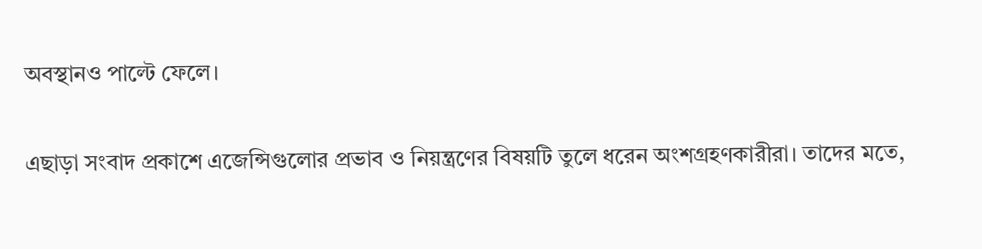অবস্থানও পাল্টে ফেলে।

এছাড়া সংবাদ প্রকাশে এজেন্সিগুলোর প্রভাব ও নিয়ন্ত্রণের বিষয়টি তুলে ধরেন অংশগ্রহণকারীরা। তাদের মতে,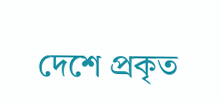দেশে প্রকৃত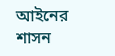আইনের শাসন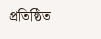প্রতিষ্ঠিত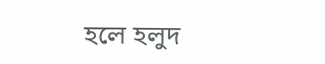হলে হলুদ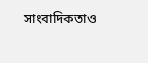সাংবাদিকতাও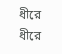ধীরে ধীরে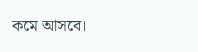কমে আসবে।